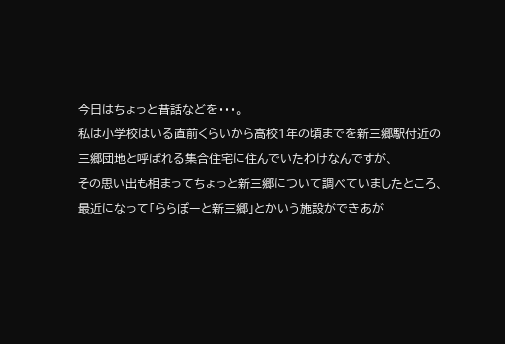今日はちょっと昔話などを・・・。
私は小学校はいる直前くらいから高校1年の頃までを新三郷駅付近の
三郷団地と呼ばれる集合住宅に住んでいたわけなんですが、
その思い出も相まってちょっと新三郷について調べていましたところ、
最近になって「ららぽーと新三郷」とかいう施設ができあが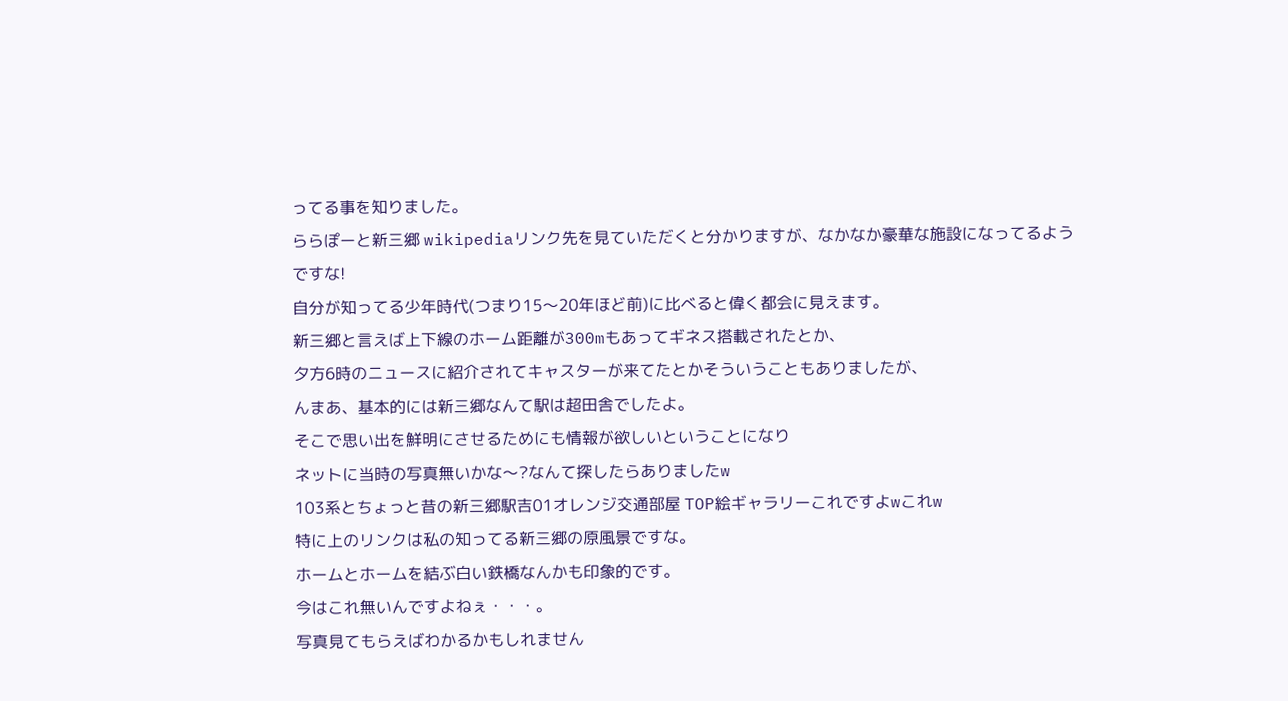ってる事を知りました。
ららぽーと新三郷 wikipediaリンク先を見ていただくと分かりますが、なかなか豪華な施設になってるようですな!
自分が知ってる少年時代(つまり15〜20年ほど前)に比べると偉く都会に見えます。
新三郷と言えば上下線のホーム距離が300mもあってギネス搭載されたとか、
夕方6時のニュースに紹介されてキャスターが来てたとかそういうこともありましたが、
んまあ、基本的には新三郷なんて駅は超田舎でしたよ。
そこで思い出を鮮明にさせるためにも情報が欲しいということになり
ネットに当時の写真無いかな〜?なんて探したらありましたw
103系とちょっと昔の新三郷駅吉01オレンジ交通部屋 TOP絵ギャラリーこれですよwこれw
特に上のリンクは私の知ってる新三郷の原風景ですな。
ホームとホームを結ぶ白い鉄橋なんかも印象的です。
今はこれ無いんですよねぇ・・・。
写真見てもらえばわかるかもしれません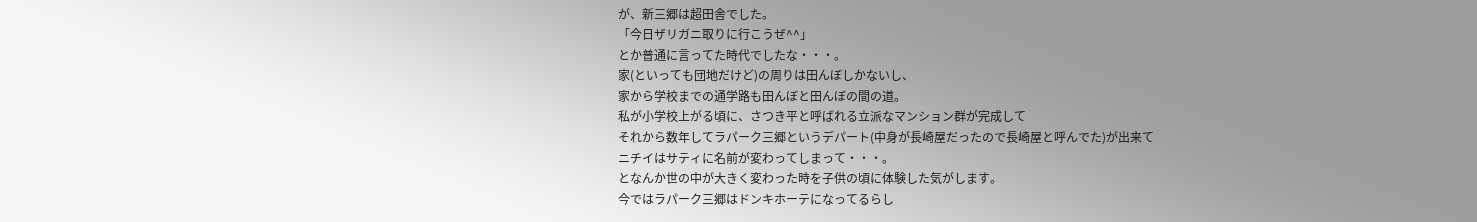が、新三郷は超田舎でした。
「今日ザリガニ取りに行こうぜ^^」
とか普通に言ってた時代でしたな・・・。
家(といっても団地だけど)の周りは田んぼしかないし、
家から学校までの通学路も田んぼと田んぼの間の道。
私が小学校上がる頃に、さつき平と呼ばれる立派なマンション群が完成して
それから数年してラパーク三郷というデパート(中身が長崎屋だったので長崎屋と呼んでた)が出来て
ニチイはサティに名前が変わってしまって・・・。
となんか世の中が大きく変わった時を子供の頃に体験した気がします。
今ではラパーク三郷はドンキホーテになってるらし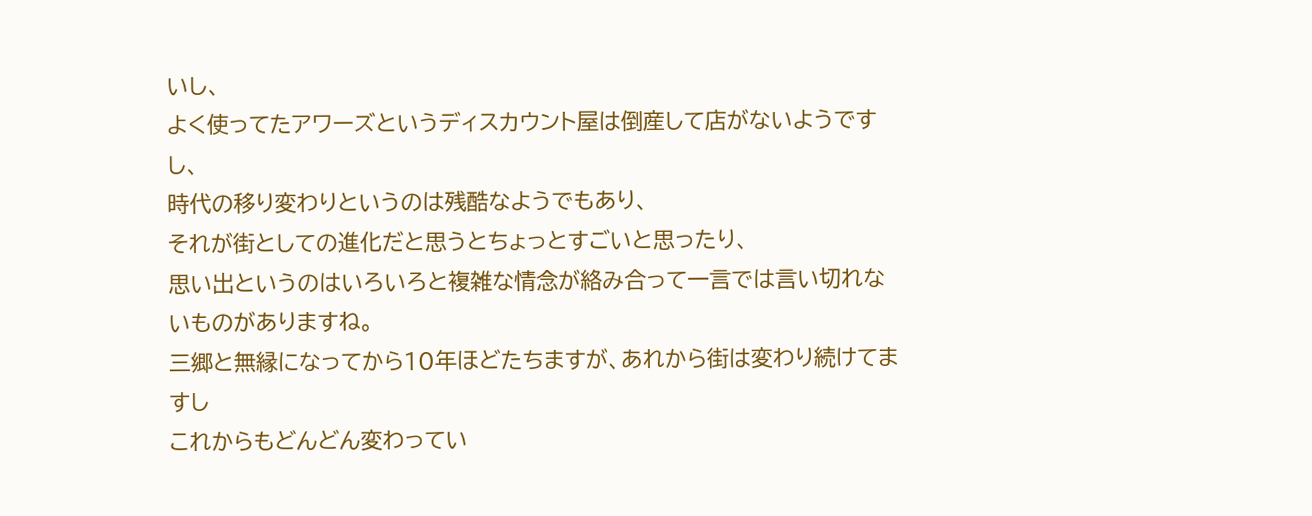いし、
よく使ってたアワーズというディスカウント屋は倒産して店がないようですし、
時代の移り変わりというのは残酷なようでもあり、
それが街としての進化だと思うとちょっとすごいと思ったり、
思い出というのはいろいろと複雑な情念が絡み合って一言では言い切れないものがありますね。
三郷と無縁になってから10年ほどたちますが、あれから街は変わり続けてますし
これからもどんどん変わってい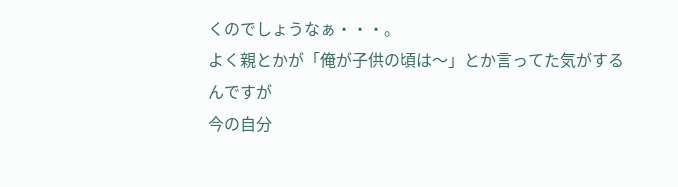くのでしょうなぁ・・・。
よく親とかが「俺が子供の頃は〜」とか言ってた気がするんですが
今の自分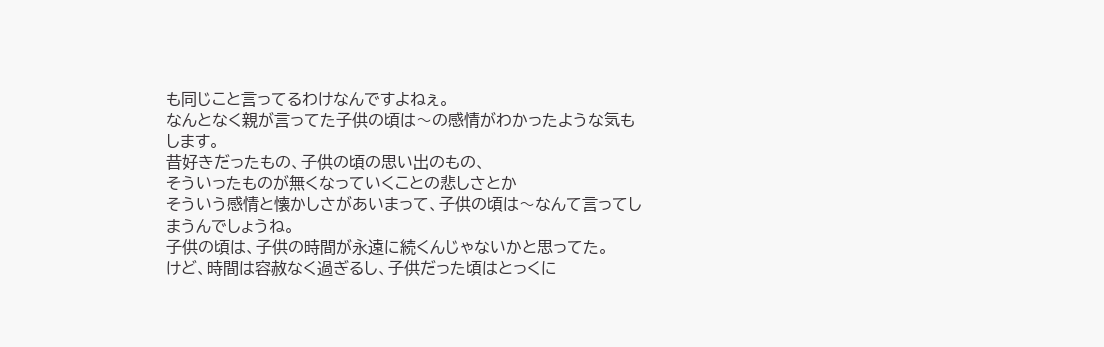も同じこと言ってるわけなんですよねぇ。
なんとなく親が言ってた子供の頃は〜の感情がわかったような気もします。
昔好きだったもの、子供の頃の思い出のもの、
そういったものが無くなっていくことの悲しさとか
そういう感情と懐かしさがあいまって、子供の頃は〜なんて言ってしまうんでしょうね。
子供の頃は、子供の時間が永遠に続くんじゃないかと思ってた。
けど、時間は容赦なく過ぎるし、子供だった頃はとっくに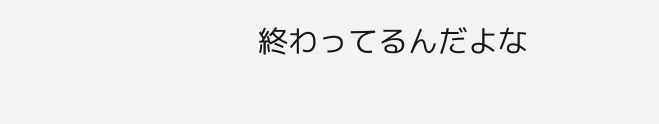終わってるんだよな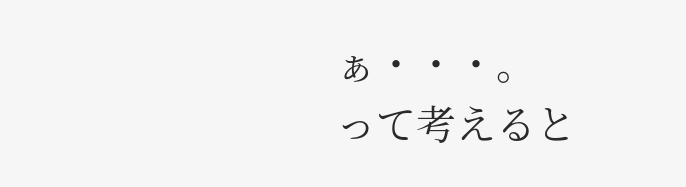ぁ・・・。
って考えると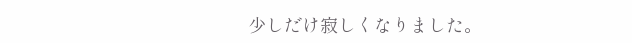少しだけ寂しくなりました。